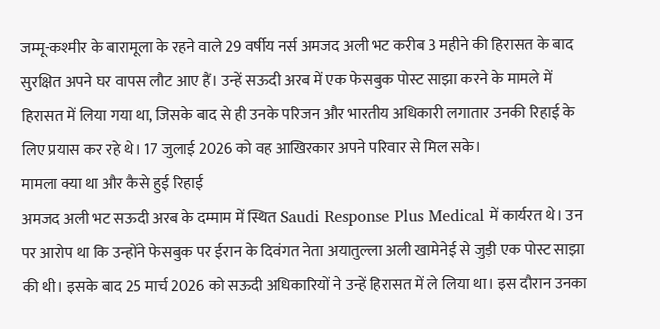जम्मू-कश्मीर के बारामूला के रहने वाले 29 वर्षीय नर्स अमजद अली भट करीब 3 महीने की हिरासत के बाद सुरक्षित अपने घर वापस लौट आए हैं। उन्हें सऊदी अरब में एक फेसबुक पोस्ट साझा करने के मामले में हिरासत में लिया गया था, जिसके बाद से ही उनके परिजन और भारतीय अधिकारी लगातार उनकी रिहाई के लिए प्रयास कर रहे थे। 17 जुलाई 2026 को वह आखिरकार अपने परिवार से मिल सके।
मामला क्या था और कैसे हुई रिहाई
अमजद अली भट सऊदी अरब के दम्माम में स्थित Saudi Response Plus Medical में कार्यरत थे। उन पर आरोप था कि उन्होंने फेसबुक पर ईरान के दिवंगत नेता अयातुल्ला अली खामेनेई से जुड़ी एक पोस्ट साझा की थी। इसके बाद 25 मार्च 2026 को सऊदी अधिकारियों ने उन्हें हिरासत में ले लिया था। इस दौरान उनका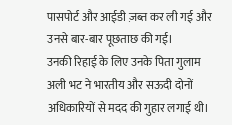पासपोर्ट और आईडी ज़ब्त कर ली गई और उनसे बार-बार पूछताछ की गई।
उनकी रिहाई के लिए उनके पिता गुलाम अली भट ने भारतीय और सऊदी दोनों अधिकारियों से मदद की गुहार लगाई थी।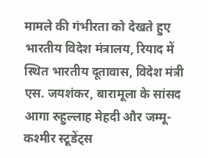मामले की गंभीरता को देखते हुए भारतीय विदेश मंत्रालय, रियाद में स्थित भारतीय दूतावास, विदेश मंत्री एस. जयशंकर, बारामूला के सांसद आगा रुहुल्लाह मेहदी और जम्मू-कश्मीर स्टूडेंट्स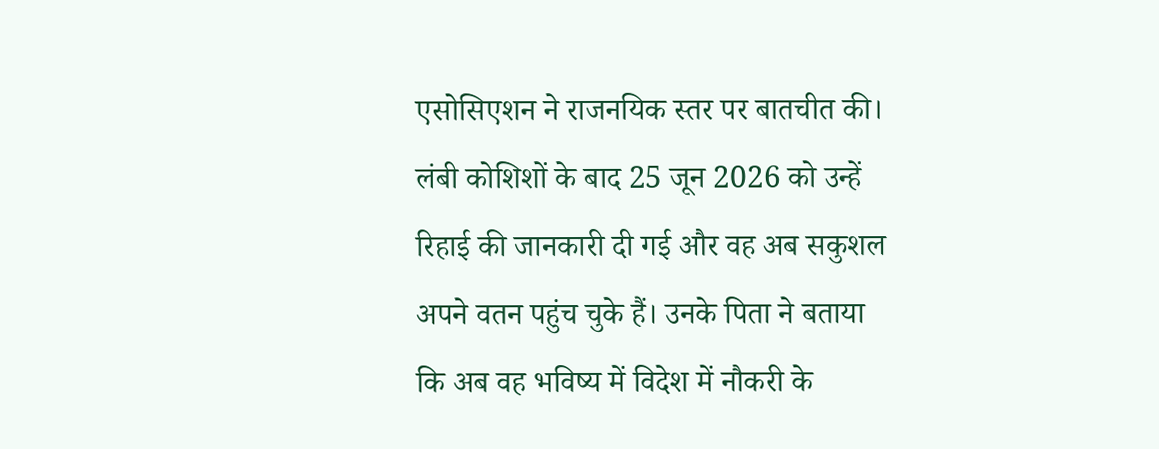एसोसिएशन ने राजनयिक स्तर पर बातचीत की। लंबी कोशिशों के बाद 25 जून 2026 को उन्हें रिहाई की जानकारी दी गई और वह अब सकुशल अपने वतन पहुंच चुके हैं। उनके पिता ने बताया कि अब वह भविष्य में विदेश में नौकरी के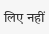लिए नहीं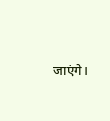जाएंगे।